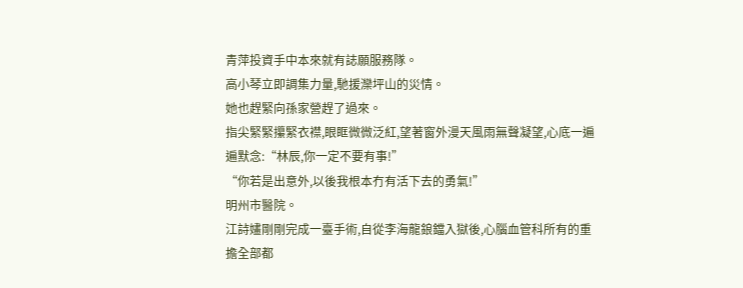青萍投資手中本來就有誌願服務隊。
高小琴立即調集力量,馳援灤坪山的災情。
她也趕緊向孫家營趕了過來。
指尖緊緊攥緊衣襟,眼眶微微泛紅,望著窗外漫天風雨無聲凝望,心底一遍遍默念:“林辰,你一定不要有事!”
“你若是出意外,以後我根本冇有活下去的勇氣!”
明州市醫院。
江詩嫿剛剛完成一臺手術,自從李海龍鋃鐺入獄後,心腦血管科所有的重擔全部都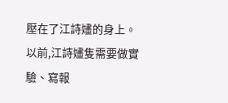壓在了江詩嫿的身上。
以前,江詩嫿隻需要做實驗、寫報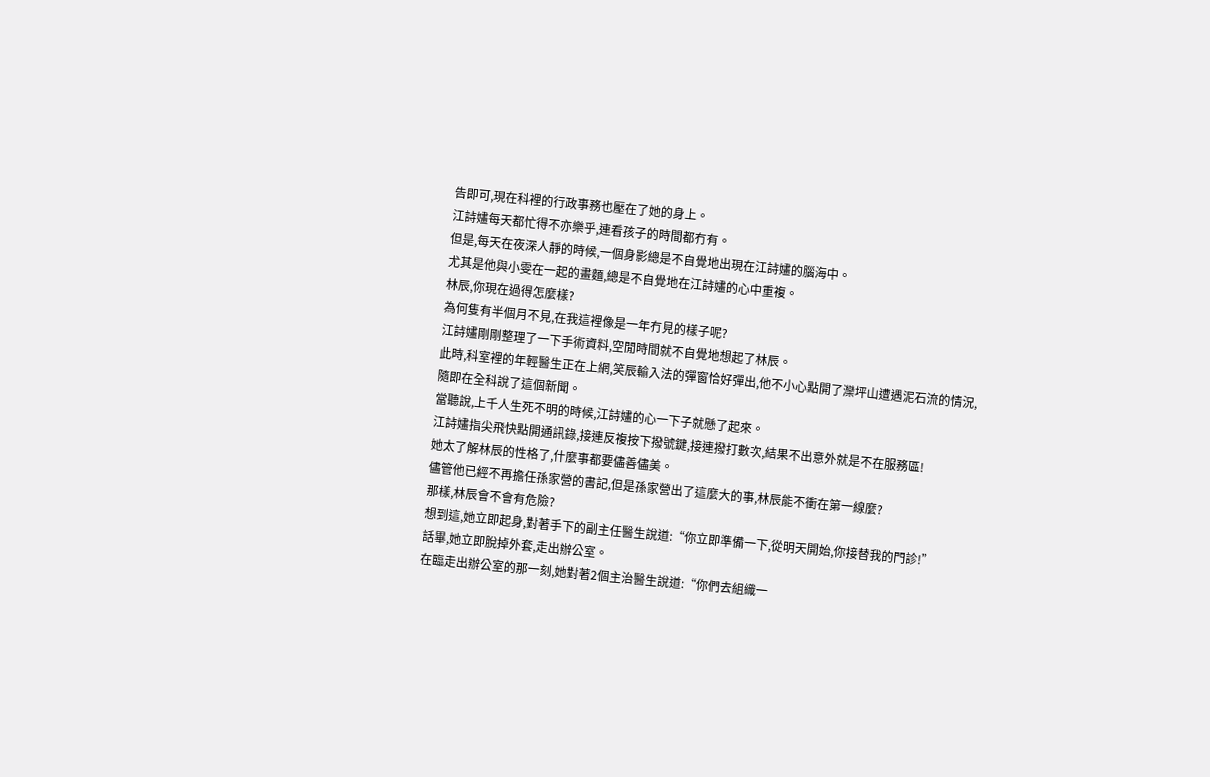告即可,現在科裡的行政事務也壓在了她的身上。
江詩嫿每天都忙得不亦樂乎,連看孩子的時間都冇有。
但是,每天在夜深人靜的時候,一個身影總是不自覺地出現在江詩嫿的腦海中。
尤其是他與小雯在一起的畫麵,總是不自覺地在江詩嫿的心中重複。
林辰,你現在過得怎麼樣?
為何隻有半個月不見,在我這裡像是一年冇見的樣子呢?
江詩嫿剛剛整理了一下手術資料,空閒時間就不自覺地想起了林辰。
此時,科室裡的年輕醫生正在上網,笑辰輸入法的彈窗恰好彈出,他不小心點開了灤坪山遭遇泥石流的情況,隨即在全科說了這個新聞。
當聽說,上千人生死不明的時候,江詩嫿的心一下子就懸了起來。
江詩嫿指尖飛快點開通訊錄,接連反複按下撥號鍵,接連撥打數次,結果不出意外就是不在服務區!
她太了解林辰的性格了,什麼事都要儘善儘美。
儘管他已經不再擔任孫家營的書記,但是孫家營出了這麼大的事,林辰能不衝在第一線麼?
那樣,林辰會不會有危險?
想到這,她立即起身,對著手下的副主任醫生說道:“你立即準備一下,從明天開始,你接替我的門診!”
話畢,她立即脫掉外套,走出辦公室。
在臨走出辦公室的那一刻,她對著2個主治醫生說道:“你們去組織一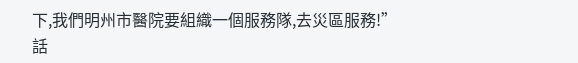下,我們明州市醫院要組織一個服務隊,去災區服務!”
話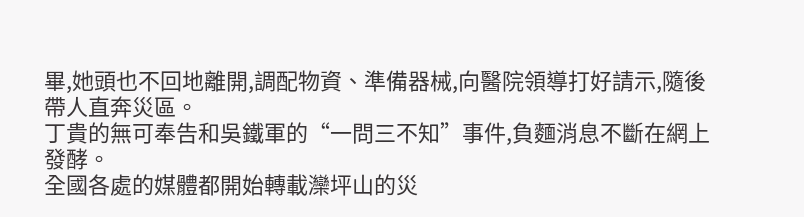畢,她頭也不回地離開,調配物資、準備器械,向醫院領導打好請示,隨後帶人直奔災區。
丁貴的無可奉告和吳鐵軍的“一問三不知”事件,負麵消息不斷在網上發酵。
全國各處的媒體都開始轉載灤坪山的災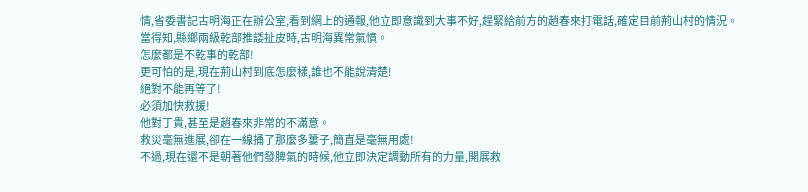情,省委書記古明海正在辦公室,看到網上的通報,他立即意識到大事不好,趕緊給前方的趙春來打電話,確定目前荊山村的情況。
當得知,縣鄉兩級乾部推諉扯皮時,古明海異常氣憤。
怎麼都是不乾事的乾部!
更可怕的是,現在荊山村到底怎麼樣,誰也不能說清楚!
絕對不能再等了!
必須加快救援!
他對丁貴,甚至是趙春來非常的不滿意。
救災毫無進展,卻在一線捅了那麼多簍子,簡直是毫無用處!
不過,現在還不是朝著他們發脾氣的時候,他立即決定調動所有的力量,開展救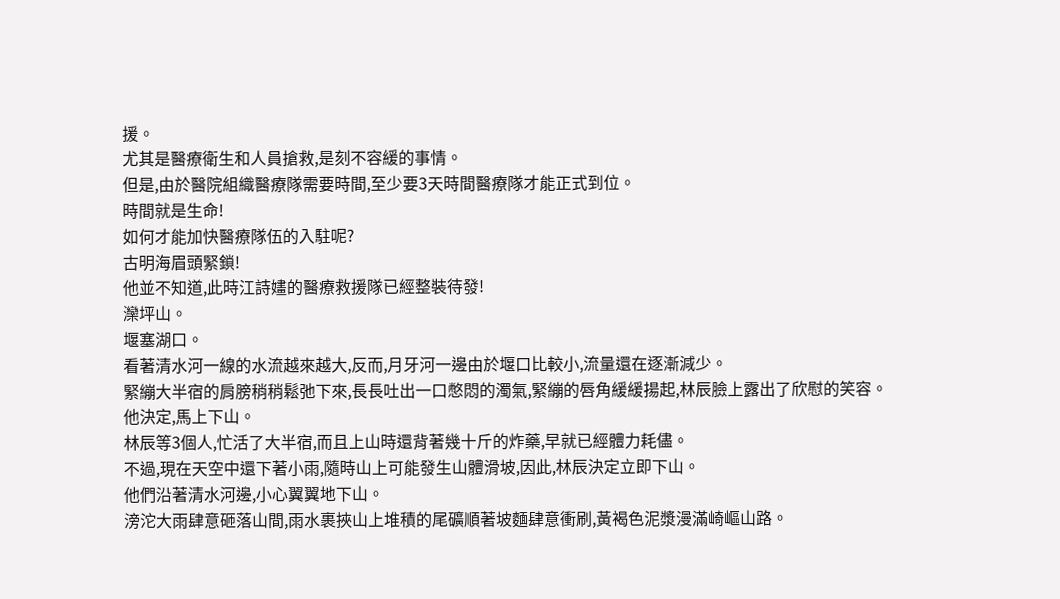援。
尤其是醫療衛生和人員搶救,是刻不容緩的事情。
但是,由於醫院組織醫療隊需要時間,至少要3天時間醫療隊才能正式到位。
時間就是生命!
如何才能加快醫療隊伍的入駐呢?
古明海眉頭緊鎖!
他並不知道,此時江詩嫿的醫療救援隊已經整裝待發!
灤坪山。
堰塞湖口。
看著清水河一線的水流越來越大,反而,月牙河一邊由於堰口比較小,流量還在逐漸減少。
緊繃大半宿的肩膀稍稍鬆弛下來,長長吐出一口憋悶的濁氣,緊繃的唇角緩緩揚起,林辰臉上露出了欣慰的笑容。
他決定,馬上下山。
林辰等3個人,忙活了大半宿,而且上山時還背著幾十斤的炸藥,早就已經體力耗儘。
不過,現在天空中還下著小雨,隨時山上可能發生山體滑坡,因此,林辰決定立即下山。
他們沿著清水河邊,小心翼翼地下山。
滂沱大雨肆意砸落山間,雨水裹挾山上堆積的尾礦順著坡麵肆意衝刷,黃褐色泥漿漫滿崎嶇山路。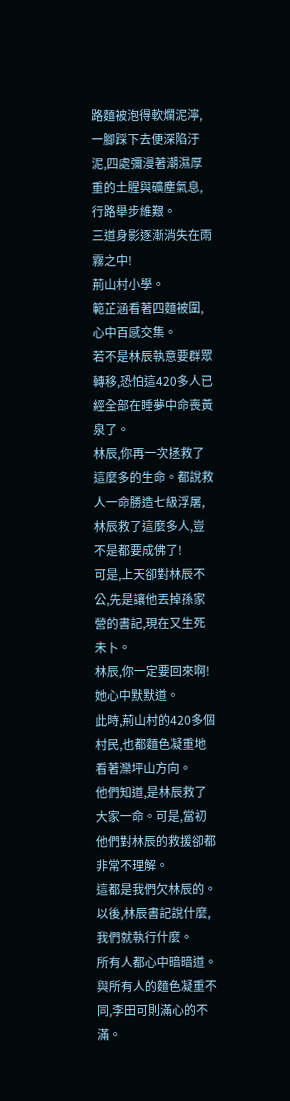路麵被泡得軟爛泥濘,一腳踩下去便深陷汙泥,四處彌漫著潮濕厚重的土腥與礦塵氣息,行路舉步維艱。
三道身影逐漸消失在雨霧之中!
荊山村小學。
範芷涵看著四麵被圍,心中百感交集。
若不是林辰執意要群眾轉移,恐怕這420多人已經全部在睡夢中命喪黃泉了。
林辰,你再一次拯救了這麼多的生命。都說救人一命勝造七級浮屠,林辰救了這麼多人,豈不是都要成佛了!
可是,上天卻對林辰不公,先是讓他丟掉孫家營的書記,現在又生死未卜。
林辰,你一定要回來啊!
她心中默默道。
此時,荊山村的420多個村民,也都麵色凝重地看著灤坪山方向。
他們知道,是林辰救了大家一命。可是,當初他們對林辰的救援卻都非常不理解。
這都是我們欠林辰的。
以後,林辰書記說什麼,我們就執行什麼。
所有人都心中暗暗道。
與所有人的麵色凝重不同,李田可則滿心的不滿。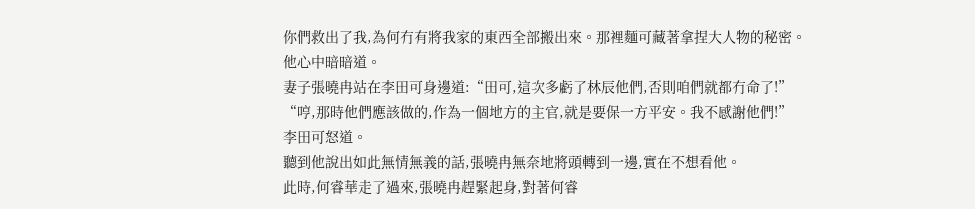你們救出了我,為何冇有將我家的東西全部搬出來。那裡麵可藏著拿捏大人物的秘密。
他心中暗暗道。
妻子張曉冉站在李田可身邊道:“田可,這次多虧了林辰他們,否則咱們就都冇命了!”
“哼,那時他們應該做的,作為一個地方的主官,就是要保一方平安。我不感謝他們!”
李田可怒道。
聽到他說出如此無情無義的話,張曉冉無奈地將頭轉到一邊,實在不想看他。
此時,何睿華走了過來,張曉冉趕緊起身,對著何睿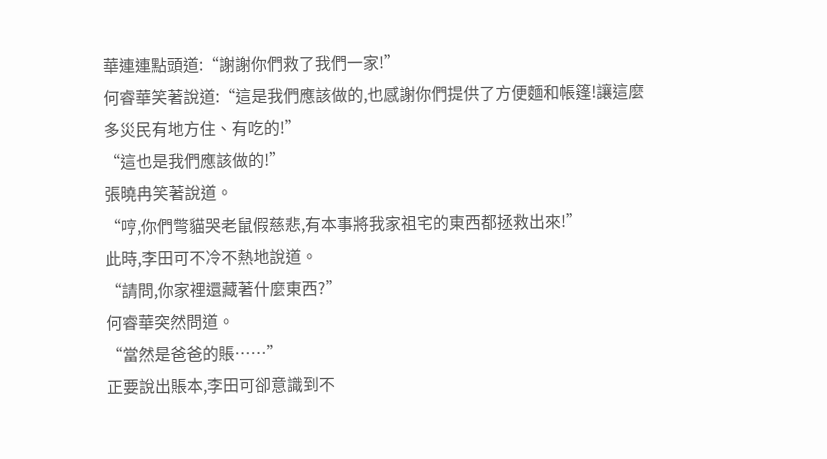華連連點頭道:“謝謝你們救了我們一家!”
何睿華笑著說道:“這是我們應該做的,也感謝你們提供了方便麵和帳篷!讓這麼多災民有地方住、有吃的!”
“這也是我們應該做的!”
張曉冉笑著說道。
“哼,你們彆貓哭老鼠假慈悲,有本事將我家祖宅的東西都拯救出來!”
此時,李田可不冷不熱地說道。
“請問,你家裡還藏著什麼東西?”
何睿華突然問道。
“當然是爸爸的賬……”
正要說出賬本,李田可卻意識到不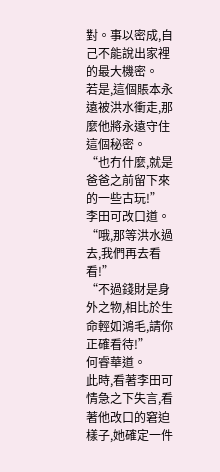對。事以密成,自己不能說出家裡的最大機密。
若是,這個賬本永遠被洪水衝走,那麼他將永遠守住這個秘密。
“也冇什麼,就是爸爸之前留下來的一些古玩!”
李田可改口道。
“哦,那等洪水過去,我們再去看看!”
“不過錢財是身外之物,相比於生命輕如鴻毛,請你正確看待!”
何睿華道。
此時,看著李田可情急之下失言,看著他改口的窘迫樣子,她確定一件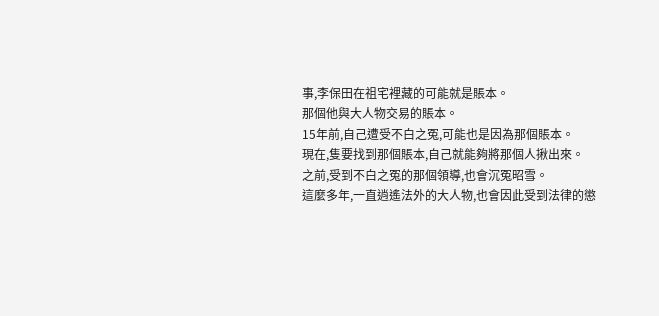事,李保田在祖宅裡藏的可能就是賬本。
那個他與大人物交易的賬本。
15年前,自己遭受不白之冤,可能也是因為那個賬本。
現在,隻要找到那個賬本,自己就能夠將那個人揪出來。
之前,受到不白之冤的那個領導,也會沉冤昭雪。
這麼多年,一直逍遙法外的大人物,也會因此受到法律的懲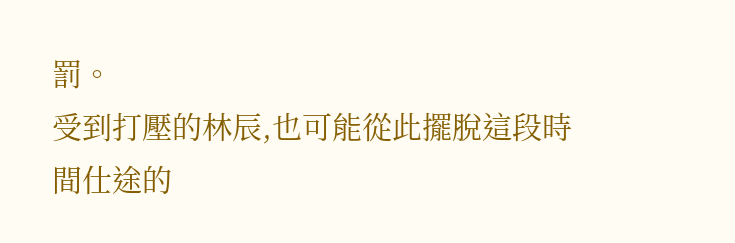罰。
受到打壓的林辰,也可能從此擺脫這段時間仕途的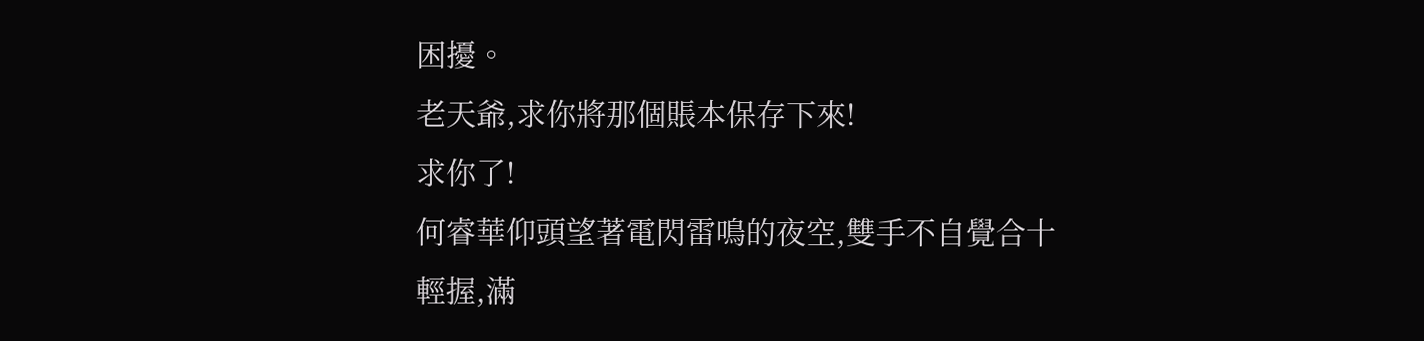困擾。
老天爺,求你將那個賬本保存下來!
求你了!
何睿華仰頭望著電閃雷鳴的夜空,雙手不自覺合十輕握,滿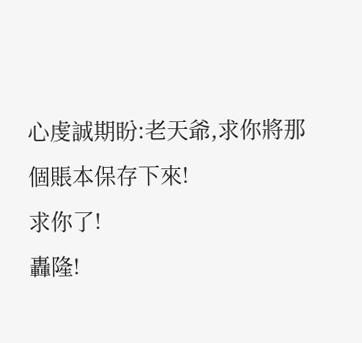心虔誠期盼:老天爺,求你將那個賬本保存下來!
求你了!
轟隆!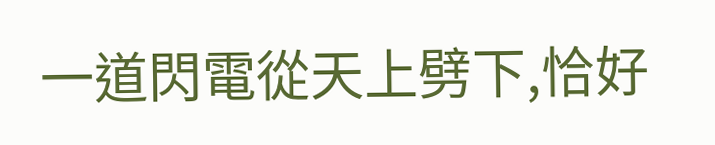一道閃電從天上劈下,恰好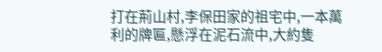打在荊山村,李保田家的祖宅中,一本萬利的牌匾,懸浮在泥石流中,大約隻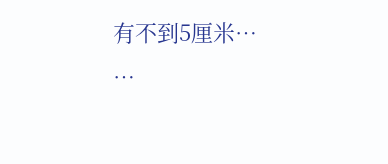有不到5厘米…
…